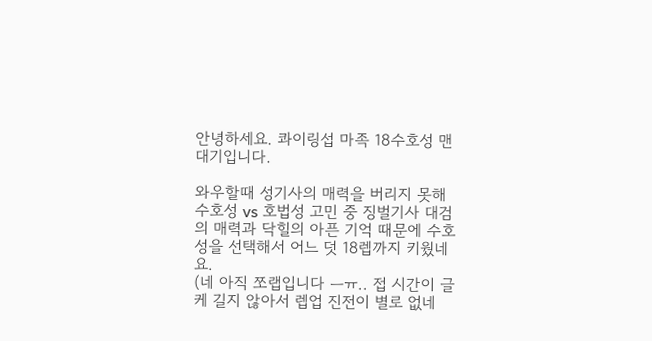안녕하세요. 콰이링섭 마족 18수호성 맨대기입니다.

와우할때 성기사의 매력을 버리지 못해 수호성 vs 호법성 고민 중 징벌기사 대검의 매력과 닥힐의 아픈 기억 때문에 수호성을 선택해서 어느 덧 18렙까지 키웠네요.
(네 아직 쪼랩입니다 ㅡㅠ.. 접 시간이 글케 길지 않아서 렙업 진전이 별로 없네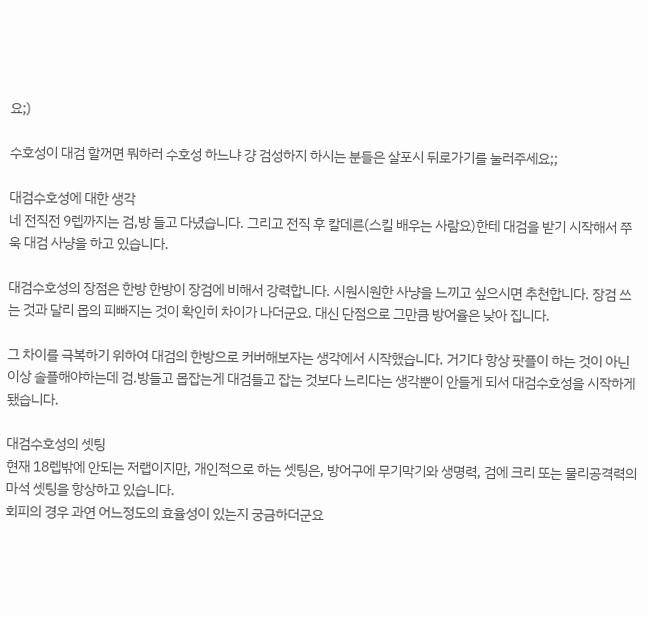요;)

수호성이 대검 할꺼면 뭐하러 수호성 하느냐 걍 검성하지 하시는 분들은 살포시 뒤로가기를 눌러주세요;;

대검수호성에 대한 생각
네 전직전 9렙까지는 검,방 들고 다녔습니다. 그리고 전직 후 칼데른(스킬 배우는 사람요)한테 대검을 받기 시작해서 쭈욱 대검 사냥을 하고 있습니다.

대검수호성의 장점은 한방 한방이 장검에 비해서 강력합니다. 시원시원한 사냥을 느끼고 싶으시면 추천합니다. 장검 쓰는 것과 달리 몹의 피빠지는 것이 확인히 차이가 나더군요. 대신 단점으로 그만큼 방어율은 낮아 집니다.

그 차이를 극복하기 위하여 대검의 한방으로 커버해보자는 생각에서 시작했습니다. 거기다 항상 팟플이 하는 것이 아닌 이상 솔플해야하는데 검.방들고 몹잡는게 대검들고 잡는 것보다 느리다는 생각뿐이 안들게 되서 대검수호성을 시작하게 됐습니다.

대검수호성의 셋팅
현재 18렙밖에 안되는 저랩이지만, 개인적으로 하는 셋팅은, 방어구에 무기막기와 생명력, 검에 크리 또는 물리공격력의 마석 셋팅을 항상하고 있습니다.
회피의 경우 과연 어느정도의 효율성이 있는지 궁금하더군요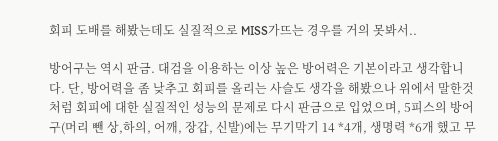회피 도배를 해봤는데도 실질적으로 MISS가뜨는 경우를 거의 못봐서..

방어구는 역시 판금. 대검을 이용하는 이상 높은 방어력은 기본이라고 생각합니다. 단, 방어력을 좀 낮추고 회피를 올리는 사슬도 생각을 해봤으나 위에서 말한것 처럼 회피에 대한 실질적인 성능의 문제로 다시 판금으로 입었으며, 5피스의 방어구(머리 뺀 상,하의, 어깨, 장갑, 신발)에는 무기막기 14 *4개, 생명력 *6개 했고 무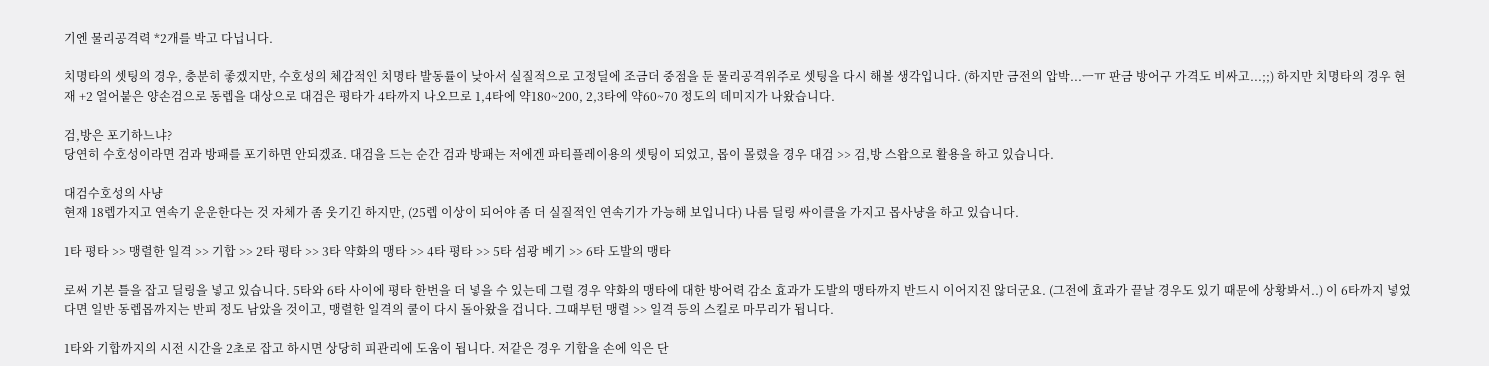기엔 물리공격력 *2개를 박고 다닙니다.

치명타의 셋팅의 경우, 충분히 좋겠지만, 수호성의 체감적인 치명타 발동률이 낮아서 실질적으로 고정딜에 조금더 중점을 둔 물리공격위주로 셋팅을 다시 해볼 생각입니다. (하지만 금전의 압박...ㅡㅠ 판금 방어구 가격도 비싸고...;;) 하지만 치명타의 경우 현재 +2 얼어붙은 양손검으로 동렙을 대상으로 대검은 평타가 4타까지 나오므로 1,4타에 약180~200, 2,3타에 약60~70 정도의 데미지가 나왔습니다.

검,방은 포기하느냐?
당연히 수호성이라면 검과 방패를 포기하면 안되겠죠. 대검을 드는 순간 검과 방패는 저에겐 파티플레이용의 셋팅이 되었고, 몹이 몰렸을 경우 대검 >> 검,방 스왑으로 활용을 하고 있습니다.

대검수호성의 사냥
현재 18렙가지고 연속기 운운한다는 것 자체가 좀 웃기긴 하지만, (25렙 이상이 되어야 좀 더 실질적인 연속기가 가능해 보입니다) 나름 딜링 싸이클을 가지고 몹사냥을 하고 있습니다.

1타 평타 >> 맹렬한 일격 >> 기합 >> 2타 평타 >> 3타 약화의 맹타 >> 4타 평타 >> 5타 섬광 베기 >> 6타 도발의 맹타

로써 기본 틀을 잡고 딜링을 넣고 있습니다. 5타와 6타 사이에 평타 한번을 더 넣을 수 있는데 그럴 경우 약화의 맹타에 대한 방어력 감소 효과가 도발의 맹타까지 반드시 이어지진 않더군요. (그전에 효과가 끝날 경우도 있기 때문에 상황봐서..) 이 6타까지 넣었다면 일반 동렙몹까지는 반피 정도 남았을 것이고, 맹렬한 일격의 쿨이 다시 돌아왔을 겁니다. 그때부턴 맹렬 >> 일격 등의 스킬로 마무리가 됩니다.

1타와 기합까지의 시전 시간을 2초로 잡고 하시면 상당히 피관리에 도움이 됩니다. 저같은 경우 기합을 손에 익은 단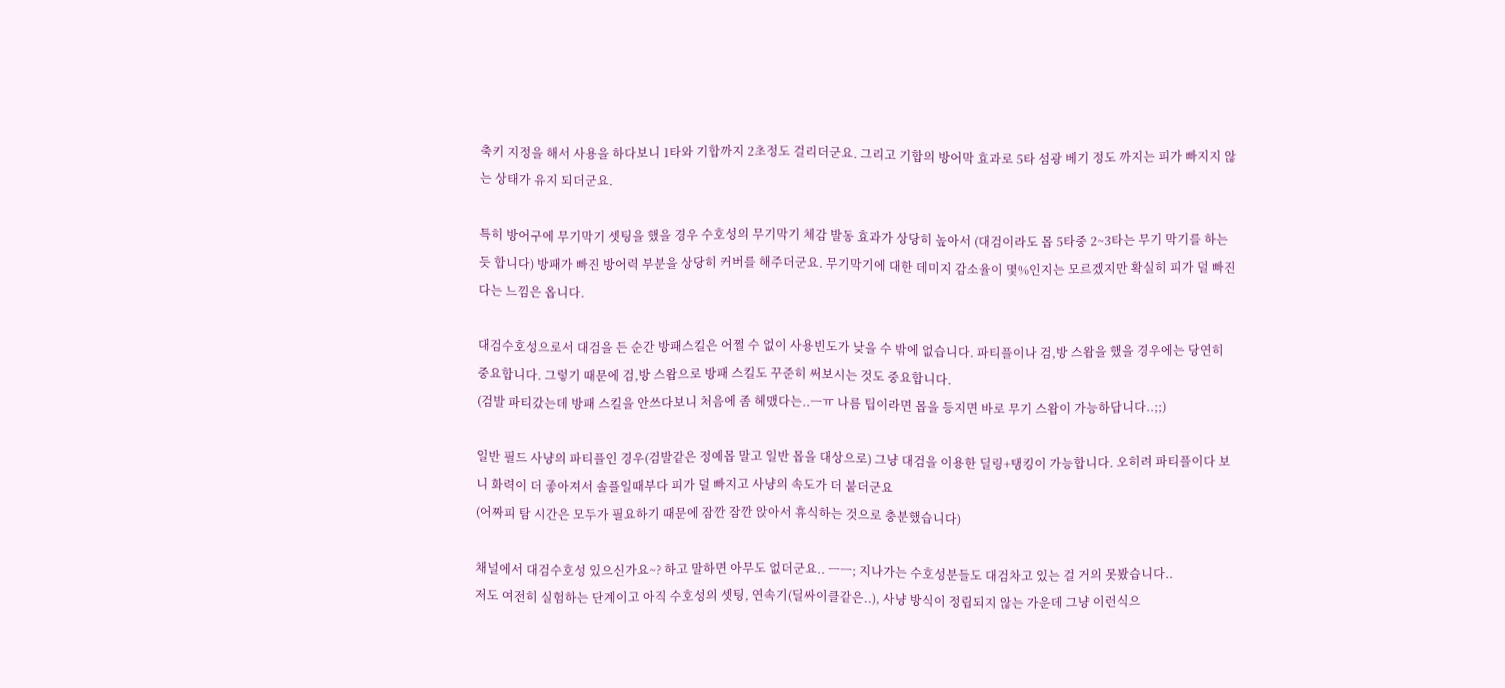축키 지정을 해서 사용을 하다보니 1타와 기합까지 2초정도 걸리더군요. 그리고 기합의 방어막 효과로 5타 섬광 베기 정도 까지는 피가 빠지지 않는 상태가 유지 되더군요.

특히 방어구에 무기막기 셋팅을 했을 경우 수호성의 무기막기 체감 발동 효과가 상당히 높아서 (대검이라도 몹 5타중 2~3타는 무기 막기를 하는듯 합니다) 방패가 빠진 방어력 부분을 상당히 커버를 해주더군요. 무기막기에 대한 데미지 감소율이 몇%인지는 모르겠지만 확실히 피가 덜 빠진다는 느낌은 옵니다.

대검수호성으로서 대검을 든 순간 방패스킬은 어쩔 수 없이 사용빈도가 낮을 수 밖에 없습니다. 파티플이나 검,방 스왑을 했을 경우에는 당연히 중요합니다. 그렇기 때문에 검,방 스왑으로 방패 스킬도 꾸준히 써보시는 것도 중요합니다.
(검발 파티갔는데 방패 스킬을 안쓰다보니 처음에 좀 헤맸다는..ㅡㅠ 나름 팁이라면 몹을 등지면 바로 무기 스왑이 가능하답니다..;;)

일반 필드 사냥의 파티플인 경우(검발같은 정예몹 말고 일반 몹을 대상으로) 그냥 대검을 이용한 딜링+탱킹이 가능합니다. 오히려 파티플이다 보니 화력이 더 좋아져서 솔플일때부다 피가 덜 빠지고 사냥의 속도가 더 붙더군요
(어짜피 탐 시간은 모두가 필요하기 때문에 잠깐 잠깐 앉아서 휴식하는 것으로 충분했습니다)

채널에서 대검수호성 있으신가요~? 하고 말하면 아무도 없더군요.. ㅡㅡ; 지나가는 수호성분들도 대검차고 있는 걸 거의 못봤습니다..
저도 여전히 실험하는 단계이고 아직 수호성의 셋팅, 연속기(딜싸이클같은..), 사냥 방식이 정립되지 않는 가운데 그냥 이런식으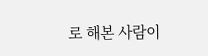로 해본 사람이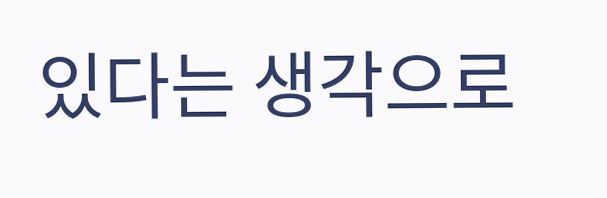있다는 생각으로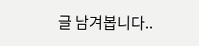글 남겨봅니다..